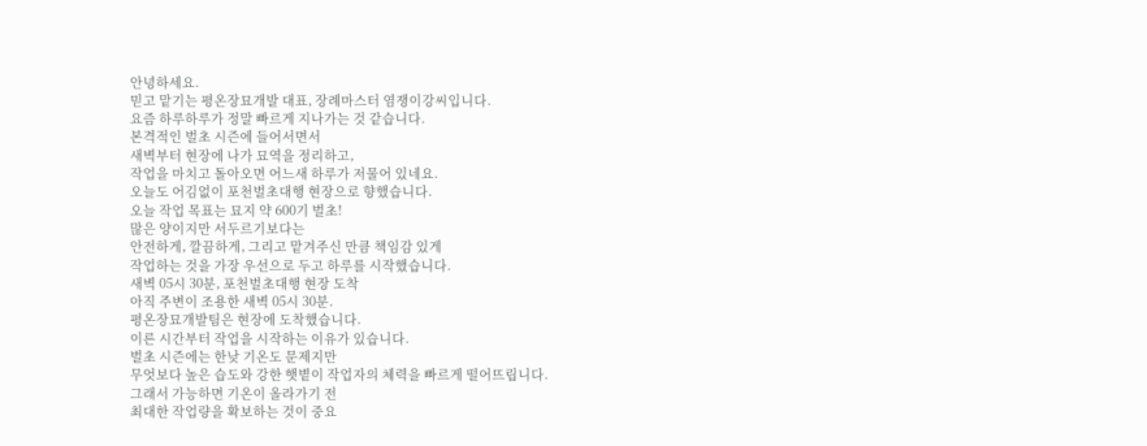안녕하세요.
믿고 맡기는 평온장묘개발 대표, 장례마스터 염쟁이강씨입니다.
요즘 하루하루가 정말 빠르게 지나가는 것 같습니다.
본격적인 벌초 시즌에 들어서면서
새벽부터 현장에 나가 묘역을 정리하고,
작업을 마치고 돌아오면 어느새 하루가 저물어 있네요.
오늘도 어김없이 포천벌초대행 현장으로 향했습니다.
오늘 작업 목표는 묘지 약 600기 벌초!
많은 양이지만 서두르기보다는
안전하게, 깔끔하게, 그리고 맡겨주신 만큼 책임감 있게
작업하는 것을 가장 우선으로 두고 하루를 시작했습니다.
새벽 05시 30분, 포천벌초대행 현장 도착
아직 주변이 조용한 새벽 05시 30분.
평온장묘개발팀은 현장에 도착했습니다.
이른 시간부터 작업을 시작하는 이유가 있습니다.
벌초 시즌에는 한낮 기온도 문제지만
무엇보다 높은 습도와 강한 햇볕이 작업자의 체력을 빠르게 떨어뜨립니다.
그래서 가능하면 기온이 올라가기 전
최대한 작업량을 확보하는 것이 중요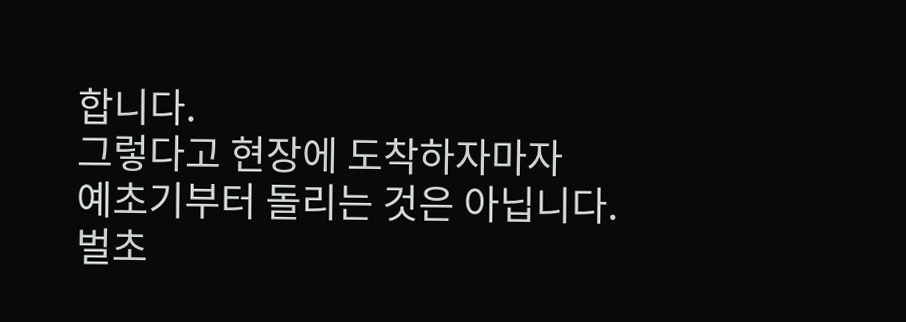합니다.
그렇다고 현장에 도착하자마자
예초기부터 돌리는 것은 아닙니다.
벌초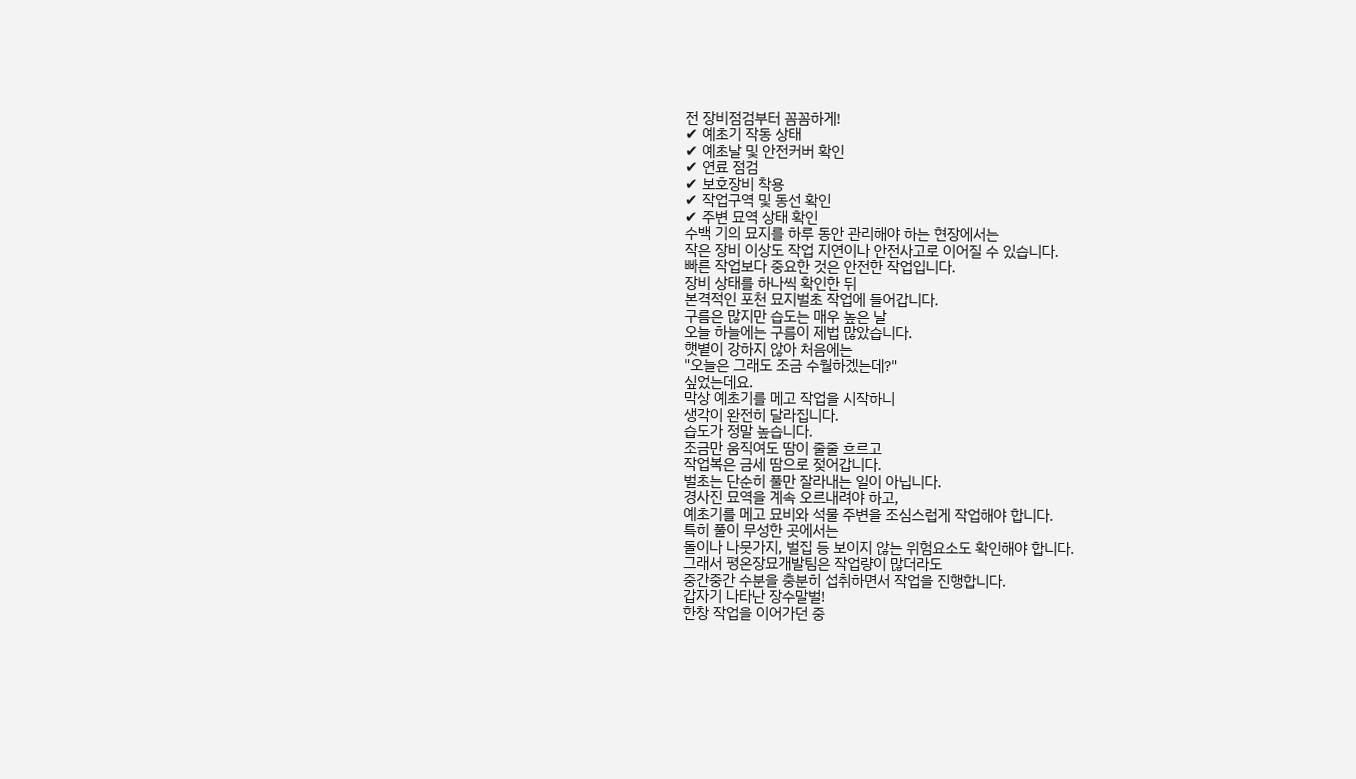전 장비점검부터 꼼꼼하게!
✔ 예초기 작동 상태
✔ 예초날 및 안전커버 확인
✔ 연료 점검
✔ 보호장비 착용
✔ 작업구역 및 동선 확인
✔ 주변 묘역 상태 확인
수백 기의 묘지를 하루 동안 관리해야 하는 현장에서는
작은 장비 이상도 작업 지연이나 안전사고로 이어질 수 있습니다.
빠른 작업보다 중요한 것은 안전한 작업입니다.
장비 상태를 하나씩 확인한 뒤
본격적인 포천 묘지벌초 작업에 들어갑니다.
구름은 많지만 습도는 매우 높은 날
오늘 하늘에는 구름이 제법 많았습니다.
햇볕이 강하지 않아 처음에는
"오늘은 그래도 조금 수월하겠는데?"
싶었는데요.
막상 예초기를 메고 작업을 시작하니
생각이 완전히 달라집니다.
습도가 정말 높습니다.
조금만 움직여도 땀이 줄줄 흐르고
작업복은 금세 땀으로 젖어갑니다.
벌초는 단순히 풀만 잘라내는 일이 아닙니다.
경사진 묘역을 계속 오르내려야 하고,
예초기를 메고 묘비와 석물 주변을 조심스럽게 작업해야 합니다.
특히 풀이 무성한 곳에서는
돌이나 나뭇가지, 벌집 등 보이지 않는 위험요소도 확인해야 합니다.
그래서 평온장묘개발팀은 작업량이 많더라도
중간중간 수분을 충분히 섭취하면서 작업을 진행합니다.
갑자기 나타난 장수말벌!
한창 작업을 이어가던 중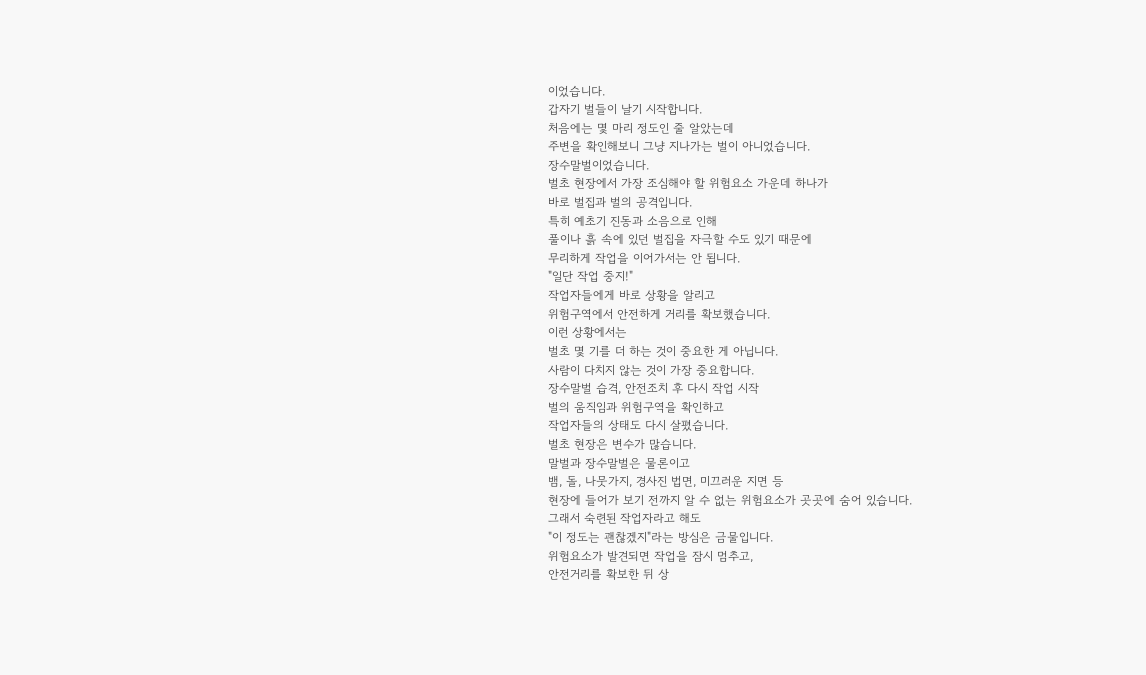이었습니다.
갑자기 벌들이 날기 시작합니다.
처음에는 몇 마리 정도인 줄 알았는데
주변을 확인해보니 그냥 지나가는 벌이 아니었습니다.
장수말벌이었습니다.
벌초 현장에서 가장 조심해야 할 위험요소 가운데 하나가
바로 벌집과 벌의 공격입니다.
특히 예초기 진동과 소음으로 인해
풀이나 흙 속에 있던 벌집을 자극할 수도 있기 때문에
무리하게 작업을 이어가서는 안 됩니다.
"일단 작업 중지!"
작업자들에게 바로 상황을 알리고
위험구역에서 안전하게 거리를 확보했습니다.
이런 상황에서는
벌초 몇 기를 더 하는 것이 중요한 게 아닙니다.
사람이 다치지 않는 것이 가장 중요합니다.
장수말벌 습격, 안전조치 후 다시 작업 시작
벌의 움직임과 위험구역을 확인하고
작업자들의 상태도 다시 살폈습니다.
벌초 현장은 변수가 많습니다.
말벌과 장수말벌은 물론이고
뱀, 돌, 나뭇가지, 경사진 법면, 미끄러운 지면 등
현장에 들어가 보기 전까지 알 수 없는 위험요소가 곳곳에 숨어 있습니다.
그래서 숙련된 작업자라고 해도
"이 정도는 괜찮겠지"라는 방심은 금물입니다.
위험요소가 발견되면 작업을 잠시 멈추고,
안전거리를 확보한 뒤 상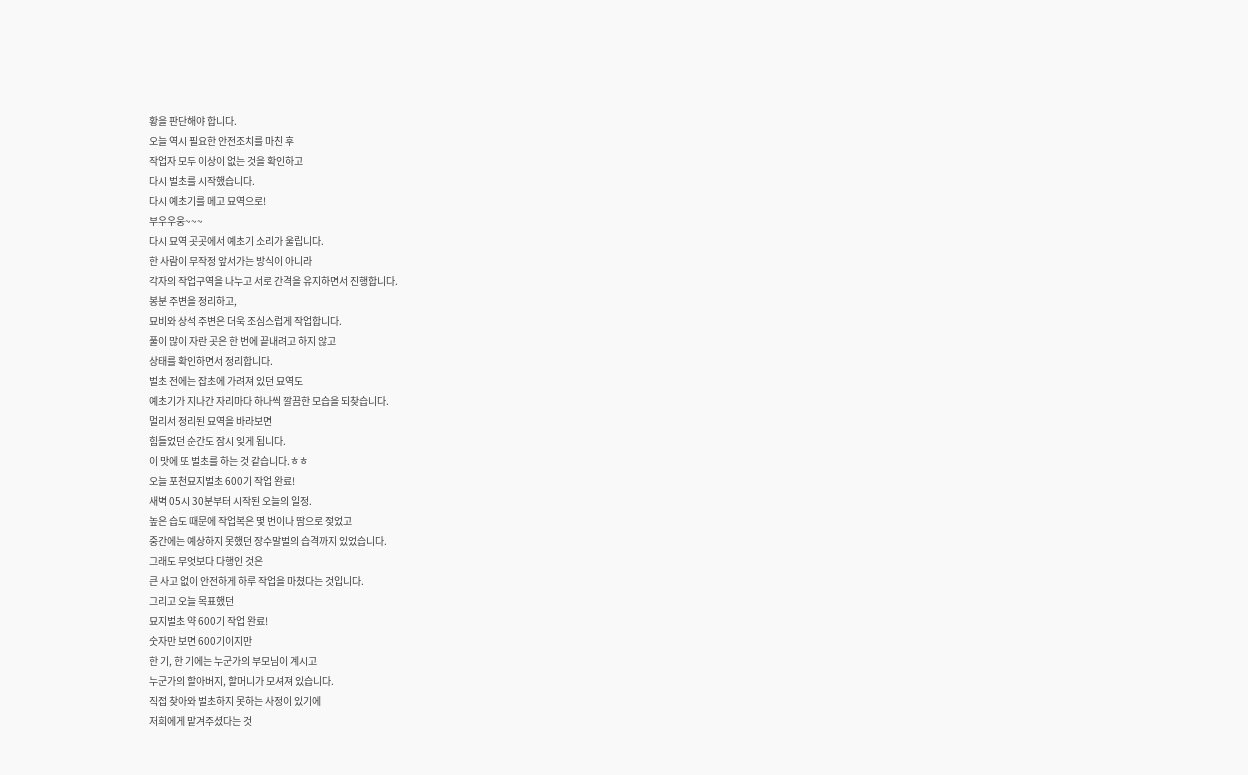황을 판단해야 합니다.
오늘 역시 필요한 안전조치를 마친 후
작업자 모두 이상이 없는 것을 확인하고
다시 벌초를 시작했습니다.
다시 예초기를 메고 묘역으로!
부우우웅~~~
다시 묘역 곳곳에서 예초기 소리가 울립니다.
한 사람이 무작정 앞서가는 방식이 아니라
각자의 작업구역을 나누고 서로 간격을 유지하면서 진행합니다.
봉분 주변을 정리하고,
묘비와 상석 주변은 더욱 조심스럽게 작업합니다.
풀이 많이 자란 곳은 한 번에 끝내려고 하지 않고
상태를 확인하면서 정리합니다.
벌초 전에는 잡초에 가려져 있던 묘역도
예초기가 지나간 자리마다 하나씩 깔끔한 모습을 되찾습니다.
멀리서 정리된 묘역을 바라보면
힘들었던 순간도 잠시 잊게 됩니다.
이 맛에 또 벌초를 하는 것 같습니다.ㅎㅎ
오늘 포천묘지벌초 600기 작업 완료!
새벽 05시 30분부터 시작된 오늘의 일정.
높은 습도 때문에 작업복은 몇 번이나 땀으로 젖었고
중간에는 예상하지 못했던 장수말벌의 습격까지 있었습니다.
그래도 무엇보다 다행인 것은
큰 사고 없이 안전하게 하루 작업을 마쳤다는 것입니다.
그리고 오늘 목표했던
묘지벌초 약 600기 작업 완료!
숫자만 보면 600기이지만
한 기, 한 기에는 누군가의 부모님이 계시고
누군가의 할아버지, 할머니가 모셔져 있습니다.
직접 찾아와 벌초하지 못하는 사정이 있기에
저희에게 맡겨주셨다는 것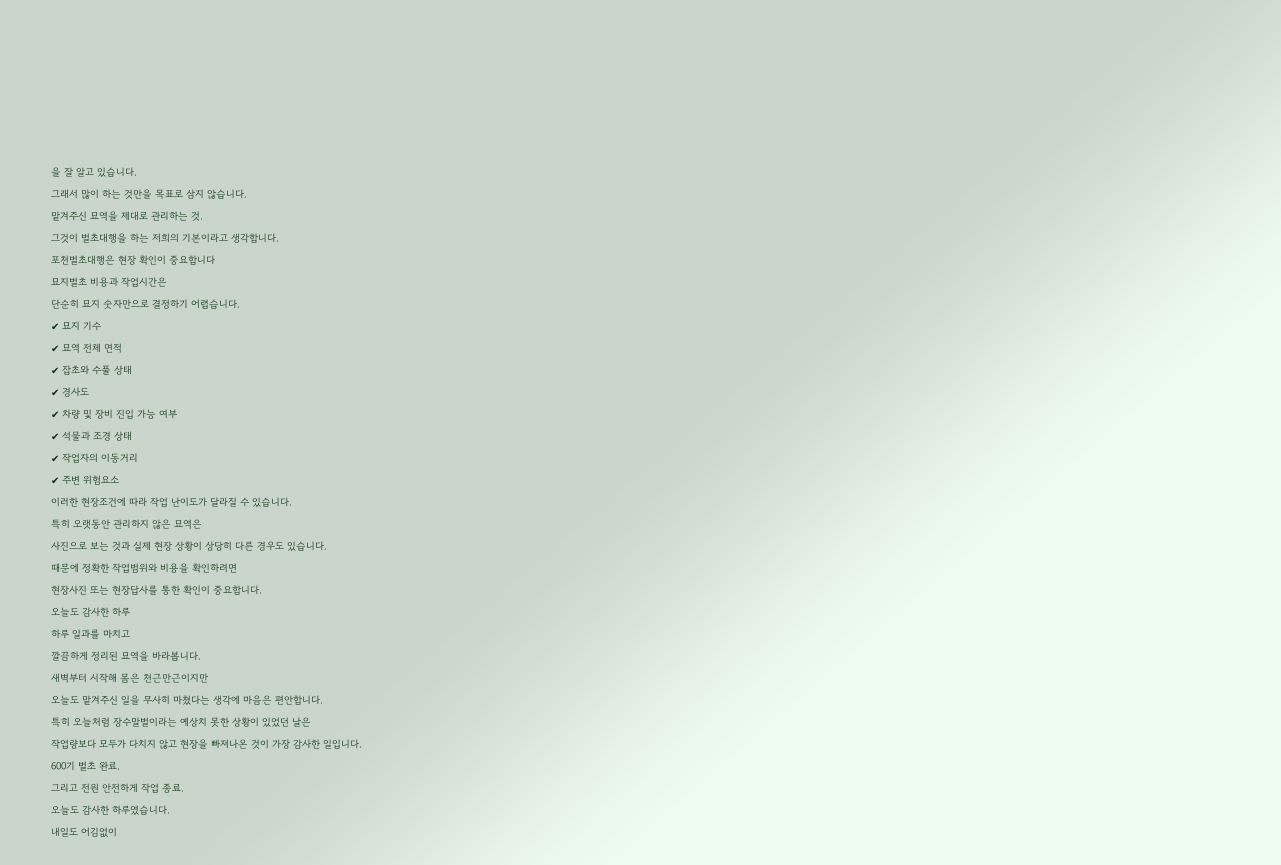을 잘 알고 있습니다.
그래서 많이 하는 것만을 목표로 삼지 않습니다.
맡겨주신 묘역을 제대로 관리하는 것.
그것이 벌초대행을 하는 저희의 기본이라고 생각합니다.
포천벌초대행은 현장 확인이 중요합니다
묘지벌초 비용과 작업시간은
단순히 묘지 숫자만으로 결정하기 어렵습니다.
✔ 묘지 기수
✔ 묘역 전체 면적
✔ 잡초와 수풀 상태
✔ 경사도
✔ 차량 및 장비 진입 가능 여부
✔ 석물과 조경 상태
✔ 작업자의 이동거리
✔ 주변 위험요소
이러한 현장조건에 따라 작업 난이도가 달라질 수 있습니다.
특히 오랫동안 관리하지 않은 묘역은
사진으로 보는 것과 실제 현장 상황이 상당히 다른 경우도 있습니다.
때문에 정확한 작업범위와 비용을 확인하려면
현장사진 또는 현장답사를 통한 확인이 중요합니다.
오늘도 감사한 하루
하루 일과를 마치고
깔끔하게 정리된 묘역을 바라봅니다.
새벽부터 시작해 몸은 천근만근이지만
오늘도 맡겨주신 일을 무사히 마쳤다는 생각에 마음은 편안합니다.
특히 오늘처럼 장수말벌이라는 예상치 못한 상황이 있었던 날은
작업량보다 모두가 다치지 않고 현장을 빠져나온 것이 가장 감사한 일입니다.
600기 벌초 완료.
그리고 전원 안전하게 작업 종료.
오늘도 감사한 하루였습니다.
내일도 어김없이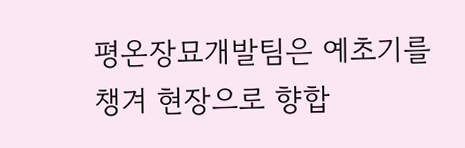평온장묘개발팀은 예초기를 챙겨 현장으로 향합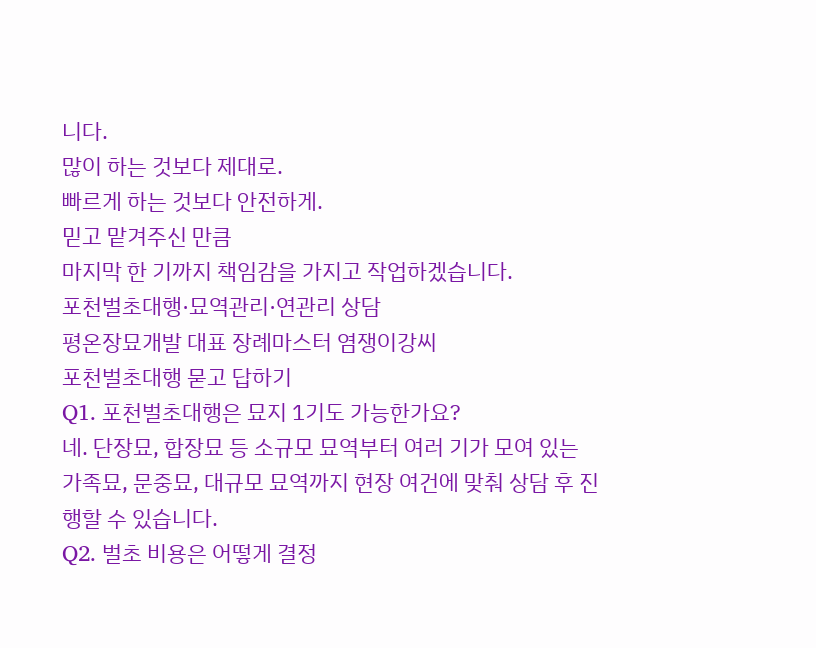니다.
많이 하는 것보다 제대로.
빠르게 하는 것보다 안전하게.
믿고 맡겨주신 만큼
마지막 한 기까지 책임감을 가지고 작업하겠습니다.
포천벌초대행·묘역관리·연관리 상담
평온장묘개발 대표 장례마스터 염쟁이강씨
포천벌초대행 묻고 답하기
Q1. 포천벌초대행은 묘지 1기도 가능한가요?
네. 단장묘, 합장묘 등 소규모 묘역부터 여러 기가 모여 있는 가족묘, 문중묘, 대규모 묘역까지 현장 여건에 맞춰 상담 후 진행할 수 있습니다.
Q2. 벌초 비용은 어떻게 결정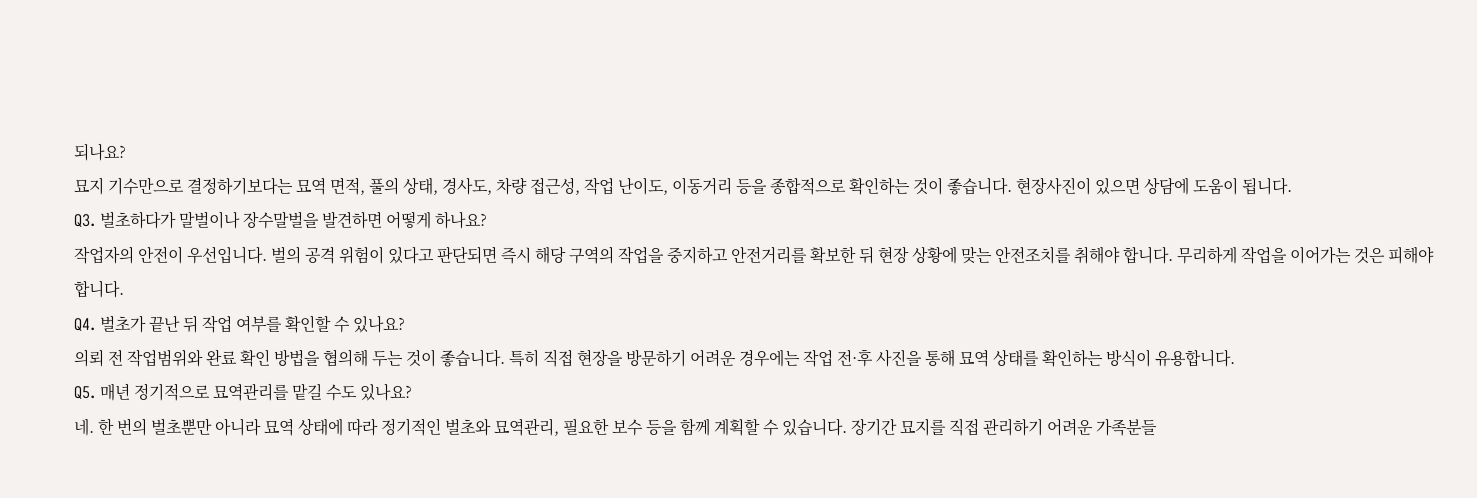되나요?
묘지 기수만으로 결정하기보다는 묘역 면적, 풀의 상태, 경사도, 차량 접근성, 작업 난이도, 이동거리 등을 종합적으로 확인하는 것이 좋습니다. 현장사진이 있으면 상담에 도움이 됩니다.
Q3. 벌초하다가 말벌이나 장수말벌을 발견하면 어떻게 하나요?
작업자의 안전이 우선입니다. 벌의 공격 위험이 있다고 판단되면 즉시 해당 구역의 작업을 중지하고 안전거리를 확보한 뒤 현장 상황에 맞는 안전조치를 취해야 합니다. 무리하게 작업을 이어가는 것은 피해야 합니다.
Q4. 벌초가 끝난 뒤 작업 여부를 확인할 수 있나요?
의뢰 전 작업범위와 완료 확인 방법을 협의해 두는 것이 좋습니다. 특히 직접 현장을 방문하기 어려운 경우에는 작업 전·후 사진을 통해 묘역 상태를 확인하는 방식이 유용합니다.
Q5. 매년 정기적으로 묘역관리를 맡길 수도 있나요?
네. 한 번의 벌초뿐만 아니라 묘역 상태에 따라 정기적인 벌초와 묘역관리, 필요한 보수 등을 함께 계획할 수 있습니다. 장기간 묘지를 직접 관리하기 어려운 가족분들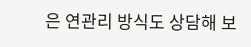은 연관리 방식도 상담해 보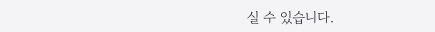실 수 있습니다.